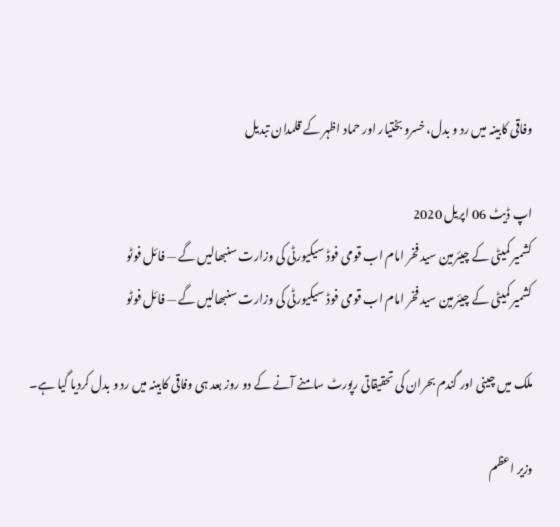وفاقی کابینہ میں رد و بدل، خسرو بختیار اور حماد اظہر کے قلمدان تبدیل

اپ ڈیٹ 06 اپريل 2020
کشمیر کمیٹی کے چیئرمین سید فخر امام اب قومی فوڈ سیکیورٹی کی وزارت سنبھالیں گے — فائل فوٹو
کشمیر کمیٹی کے چیئرمین سید فخر امام اب قومی فوڈ سیکیورٹی کی وزارت سنبھالیں گے — فائل فوٹو

ملک میں چینی اور گندم بحران کی تحقیقاتی رپورٹ سامنے آنے کے دو روز بعد ہی وفاقی کابینہ میں رد و بدل کردیا گیا ہے۔

وزیر اعظم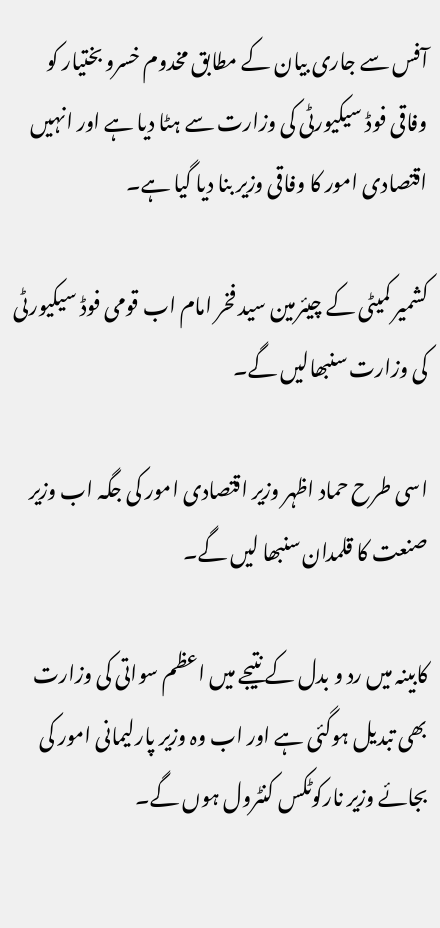آفس سے جاری بیان کے مطابق مخدوم خسرو بختیار کو وفاقی فوڈ سیکیورٹی کی وزارت سے ہٹا دیا ہے اور انہیں اقتصادی امور کا وفاقی وزیر بنا دیا گیا ہے۔

کشمیر کمیٹی کے چیئرمین سید فخر امام اب قومی فوڈ سیکیورٹی کی وزارت سنبھالیں گے۔

اسی طرح حماد اظہر وزیر اقتصادی امور کی جگہ اب وزیر صنعت کا قلمدان سنبھا لیں گے۔

کابینہ میں رد و بدل کے نتیجے میں اعظم سواتی کی وزارت بھی تبدیل ہوگئی ہے اور اب وہ وزیر پارلیمانی امور کی بجائے وزیر نارکوٹکس کنٹرول ہوں گے۔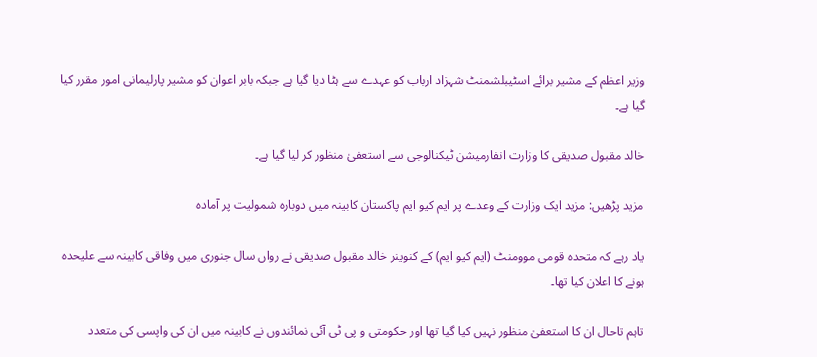وزیر اعظم کے مشیر برائے اسٹیبلشمنٹ شہزاد ارباب کو عہدے سے ہٹا دیا گیا ہے جبکہ بابر اعوان کو مشیر پارلیمانی امور مقرر کیا گیا ہے۔

خالد مقبول صدیقی کا وزارت انفارمیشن ٹیکنالوجی سے استعفیٰ منظور کر لیا گیا ہے۔

مزید پڑھیں: مزید ایک وزارت کے وعدے پر ایم کیو ایم پاکستان کابینہ میں دوبارہ شمولیت پر آمادہ

یاد رہے کہ متحدہ قومی موومنٹ (ایم کیو ایم) کے کنوینر خالد مقبول صدیقی نے رواں سال جنوری میں وفاقی کابینہ سے علیحدہ ہونے کا اعلان کیا تھا۔

تاہم تاحال ان کا استعفیٰ منظور نہیں کیا گیا تھا اور حکومتی و پی ٹی آئی نمائندوں نے کابینہ میں ان کی واپسی کی متعدد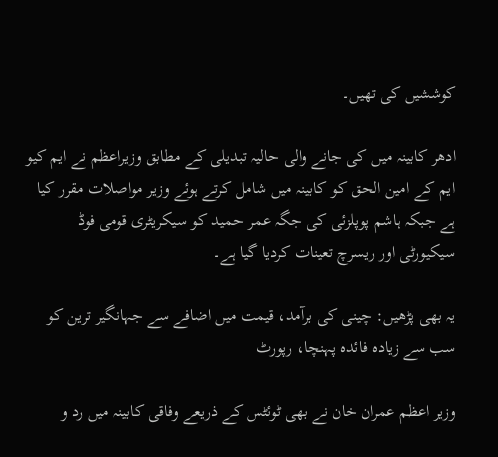کوششیں کی تھیں۔

ادھر کابینہ میں کی جانے والی حالیہ تبدیلی کے مطابق وزیراعظم نے ایم کیو ایم کے امین الحق کو کابینہ میں شامل کرتے ہوئے وزیر مواصلات مقرر کیا ہے جبکہ ہاشم پوپلزئی کی جگہ عمر حمید کو سیکریٹری قومی فوڈ سیکیورٹی اور ریسرچ تعینات کردیا گیا ہے۔

یہ بھی پڑھیں: چینی کی برآمد، قیمت میں اضافے سے جہانگیر ترین کو سب سے زیادہ فائدہ پہنچا، رپورٹ

وزیر اعظم عمران خان نے بھی ٹوئٹس کے ذریعے وفاقی کابینہ میں رد و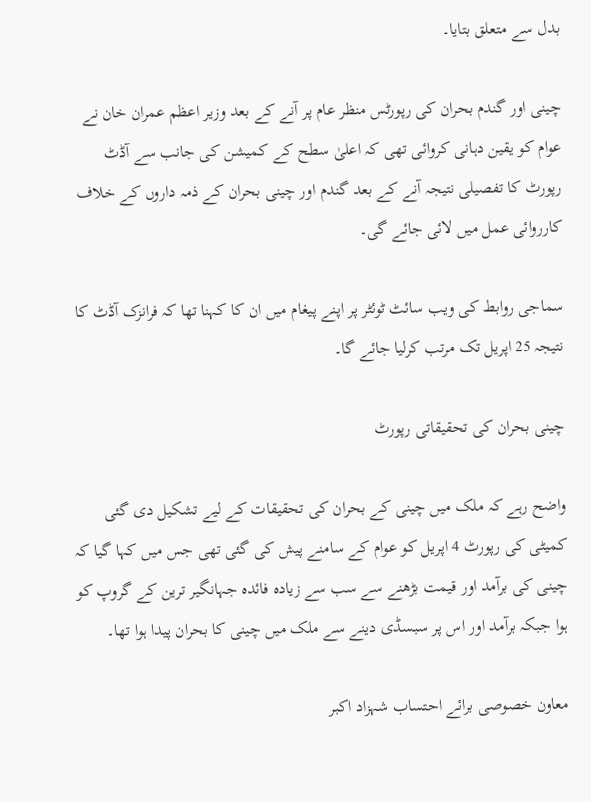بدل سے متعلق بتایا۔

چینی اور گندم بحران کی رپورٹس منظر عام پر آنے کے بعد وزیر اعظم عمران خان نے عوام کو یقین دہانی کروائی تھی کہ اعلیٰ سطح کے کمیشن کی جانب سے آڈٹ رپورٹ کا تفصیلی نتیجہ آنے کے بعد گندم اور چینی بحران کے ذمہ داروں کے خلاف کارروائی عمل میں لائی جائے گی۔

سماجی روابط کی ویب سائٹ ٹوئٹر پر اپنے پیغام میں ان کا کہنا تھا کہ فرانزک آڈٹ کا نتیجہ 25 اپریل تک مرتب کرلیا جائے گا۔

چینی بحران کی تحقیقاتی رپورٹ

واضح رہے کہ ملک میں چینی کے بحران کی تحقیقات کے لیے تشکیل دی گئی کمیٹی کی رپورٹ 4 اپریل کو عوام کے سامنے پیش کی گئی تھی جس میں کہا گیا کہ چینی کی برآمد اور قیمت بڑھنے سے سب سے زیادہ فائدہ جہانگیر ترین کے گروپ کو ہوا جبکہ برآمد اور اس پر سبسڈی دینے سے ملک میں چینی کا بحران پیدا ہوا تھا۔

معاون خصوصی برائے احتساب شہزاد اکبر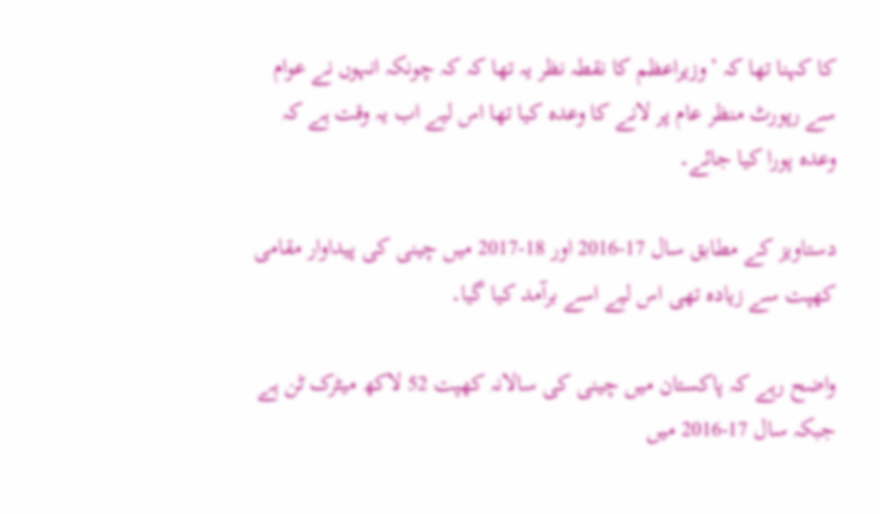کا کہنا تھا کہ ’وزیراعظم کا نقطہ نظر یہ تھا کہ کہ چونکہ انہوں نے عوام سے رپورٹ منظر عام پر لانے کا وعدہ کیا تھا اس لیے اب یہ وقت ہے کہ وعدہ پورا کیا جائے۔

دستاویز کے مطابق سال 17-2016 اور 18-2017 میں چینی کی پیداوار مقامی کھپت سے زیادہ تھی اس لیے اسے برآمد کیا گیا۔

واضح رہے کہ پاکستان میں چینی کی سالانہ کھپت 52 لاکھ میٹرک ٹن ہے جبکہ سال 17-2016 میں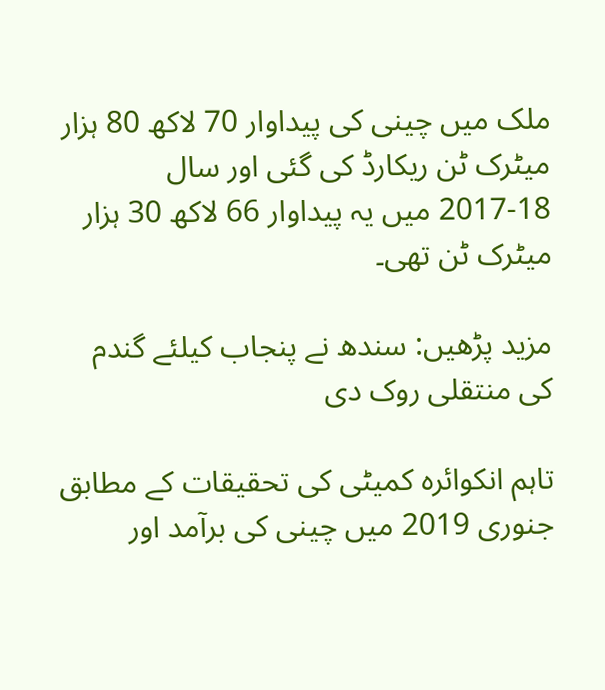ملک میں چینی کی پیداوار 70 لاکھ 80 ہزار میٹرک ٹن ریکارڈ کی گئی اور سال 18-2017 میں یہ پیداوار 66 لاکھ 30 ہزار میٹرک ٹن تھی۔

مزید پڑھیں: سندھ نے پنجاب کیلئے گندم کی منتقلی روک دی

تاہم انکوائرہ کمیٹی کی تحقیقات کے مطابق جنوری 2019 میں چینی کی برآمد اور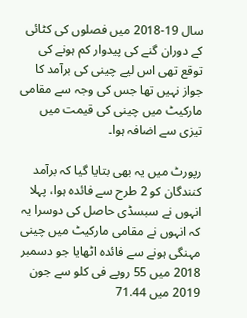سال 19-2018 میں فصلوں کی کٹائی کے دوران گنے کی پیدوار کم ہونے کی توقع تھی اس لیے چینی کی برآمد کا جواز نہیں تھا جس کی وجہ سے مقامی مارکیٹ میں چینی کی قیمت میں تیزی سے اضافہ ہوا۔

رپورٹ میں یہ بھی بتایا گیا کہ برآمد کنندگان کو 2 طرح سے فائدہ ہوا، پہلا انہوں نے سبسڈی حاصل کی دوسرا یہ کہ انہوں نے مقامی مارکیٹ میں چینی مہنگی ہونے سے فائدہ اٹھایا جو دسمبر 2018 میں 55 روپے فی کلو سے جون 2019 میں 71.44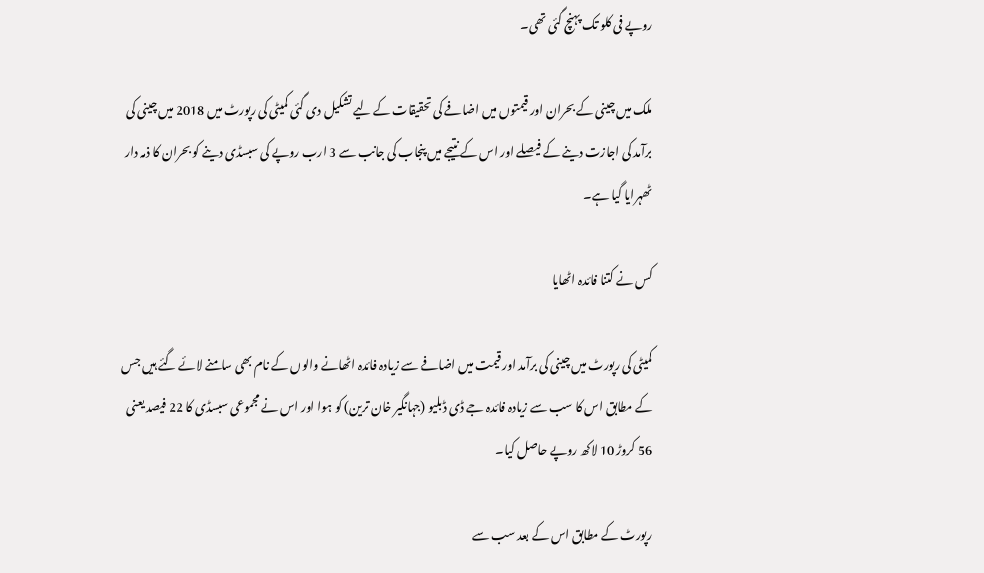روپے فی کلو تک پہنچ گئی تھی۔

ملک میں چینی کے بحران اور قیمتوں میں اضافے کی تحقیقات کے لیے تشکیل دی گئی کمیٹی کی رپورٹ میں 2018 میں چینی کی برآمد کی اجازت دینے کے فیصلے اور اس کے نتیجے میں پنجاب کی جانب سے 3 ارب روپے کی سبسڈی دینے کو بحران کا ذمہ دار ٹھہرایا گیا ہے۔

کس نے کتنا فائدہ اٹھایا

کمیٹی کی رپورٹ میں چینی کی برآمد اور قیمت میں اضافے سے زیادہ فائدہ اٹھانے والوں کے نام بھی سامنے لائے گئے ہیں جس کے مطابق اس کا سب سے زیادہ فائدہ جے ڈی ڈبلیو (جہانگیر خان ترین) کو ہوا اور اس نے مجموعی سبسڈی کا 22 فیصد یعنی 56 کروڑ 10 لاکھ روپے حاصل کیا۔

رپورٹ کے مطابق اس کے بعد سب سے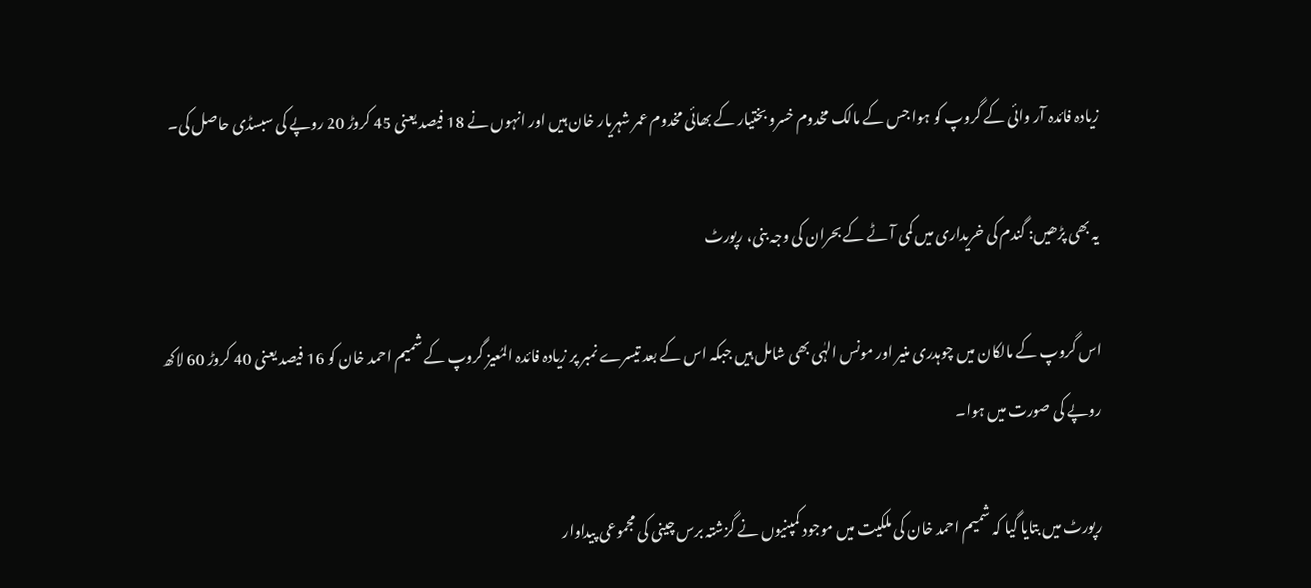زیادہ فائدہ آر وائی کے گروپ کو ہوا جس کے مالک مخدوم خسرو بختیار کے بھائی مخدوم عمر شہریار خان ہیں اور انہوں نے 18 فیصد یعنی 45 کروڑ 20 روپے کی سبسڈی حاصل کی۔

یہ بھی پڑھیں: گندم کی خریداری میں کمی آٹے کے بحران کی وجہ بنی، رپورٹ

اس گروپ کے مالکان میں چوہدری منیر اور مونس الہٰی بھی شامل ہیں جبکہ اس کے بعد تیسرے نمبر پر زیادہ فائدہ المُعیز گروپ کے شمیم احمد خان کو 16 فیصد یعنی 40 کروڑ 60 لاکھ روپے کی صورت میں ہوا۔

رپورٹ میں بتایا گیا کہ شمیم احمد خان کی ملکیت میں موجود کمپنیوں نے گزشتہ برس چینی کی مجموعی پیداوار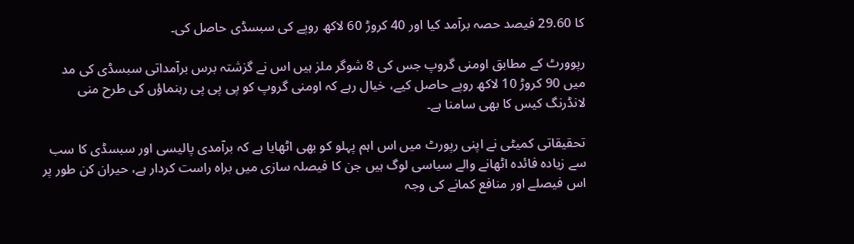کا 29.60 فیصد حصہ برآمد کیا اور 40 کروڑ 60 لاکھ روپے کی سبسڈی حاصل کی۔

رپوورٹ کے مطابق اومنی گروپ جس کی 8 شوگر ملز ہیں اس نے گزشتہ برس برآمداتی سبسڈی کی مد میں 90 کروڑ 10 لاکھ روپے حاصل کیے، خیال رہے کہ اومنی گروپ کو پی پی پی رہنماؤں کی طرح منی لانڈرنگ کیس کا بھی سامنا ہے۔

تحقیقاتی کمیٹی نے اپنی رپورٹ میں اس اہم پہلو کو بھی اٹھایا ہے کہ برآمدی پالیسی اور سبسڈی کا سب سے زیادہ فائدہ اٹھانے والے سیاسی لوگ ہیں جن کا فیصلہ سازی میں براہ راست کردار ہے، حیران کن طور پر اس فیصلے اور منافع کمانے کی وجہ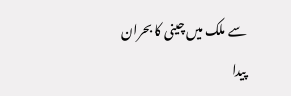سے ملک میں چینی کا بحران پیدا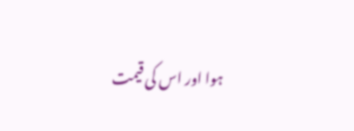ہوا اور اس کی قیمت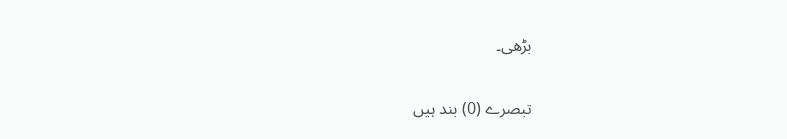بڑھی۔

تبصرے (0) بند ہیں